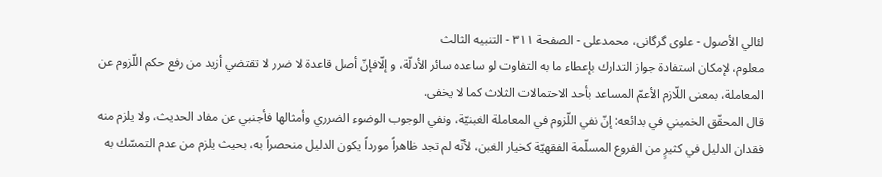لئالي الأصول - علوی گرگانی، محمدعلی - الصفحة ٣١١ - التنبيه الثالث
معلوم، لإمكان استفادة جواز التدارك بإعطاء ما به التفاوت لو ساعده سائر الأدلّة، و إلّافإنّ أصل قاعدة لا ضرر لا تقتضي أزيد من رفع حكم اللّزوم عن المعاملة، بمعنى اللّازم الأعمّ المساعد بأحد الاحتمالات الثلاث كما لا يخفى.
قال المحقّق الخميني في بدائعه: إنّ نفي اللّزوم في المعاملة الغبنيّة، ونفي الوجوب الوضوء الضرري وأمثالها فأجنبي عن مفاد الحديث، ولا يلزم منه فقدان الدليل في كثيرٍ من الفروع المسلّمة الفقهيّة كخيار الغبن، لأنّه لم تجد ظاهراً مورداً يكون الدليل منحصراً به، بحيث يلزم من عدم التمسّك به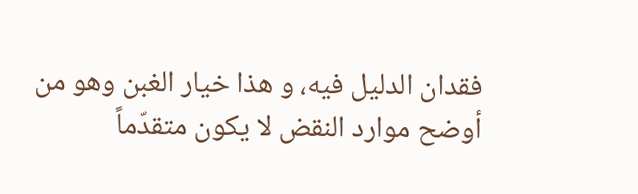فقدان الدليل فيه، و هذا خيار الغبن وهو من أوضح موارد النقض لا يكون متقدّماً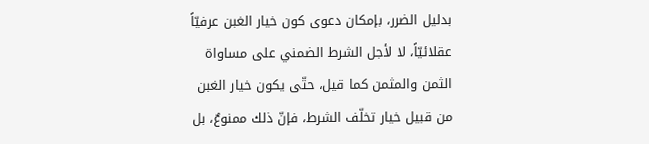بدليل الضرر، بإمكان دعوى كون خيار الغبن عرفيّاً عقلائيّاً، لا لأجل الشرط الضمني على مساواة الثمن والمثمن كما قيل، حتّى يكون خيار الغبن من قبيل خيار تخلّف الشرط، فإنّ ذلك ممنوعٌ، بل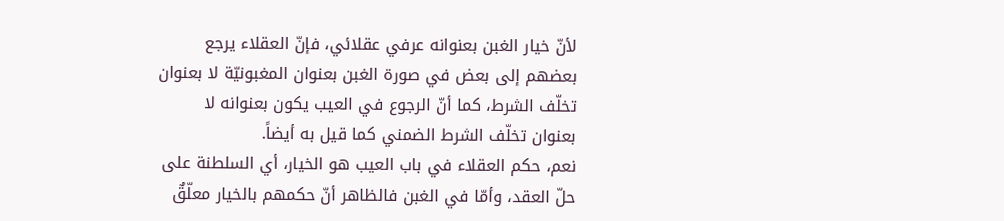لأنّ خيار الغبن بعنوانه عرفي عقلائي، فإنّ العقلاء يرجع بعضهم إلى بعض في صورة الغبن بعنوان المغبونيّة لا بعنوان تخلّف الشرط، كما أنّ الرجوع في العيب يكون بعنوانه لا بعنوان تخلّف الشرط الضمني كما قيل به أيضاً.
نعم، حكم العقلاء في باب العيب هو الخيار، أي السلطنة على حلّ العقد، وأمّا في الغبن فالظاهر أنّ حكمهم بالخيار معلّقٌ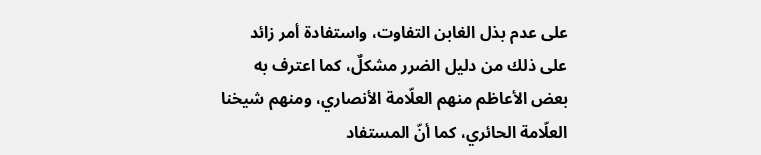على عدم بذل الغابن التفاوت، واستفادة أمر زائد على ذلك من دليل الضرر مشكلٌ، كما اعترف به بعض الأعاظم منهم العلّامة الأنصاري، ومنهم شيخنا العلّامة الحائري، كما أنّ المستفاد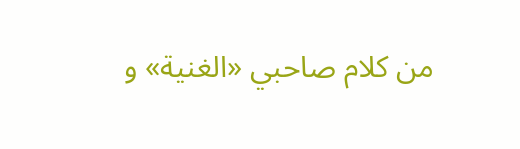من كلام صاحبي «الغنية» و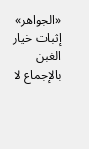«الجواهر» إثبات خيار الغبن بالإجماع لا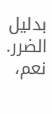بدليل الضرر. نعم،